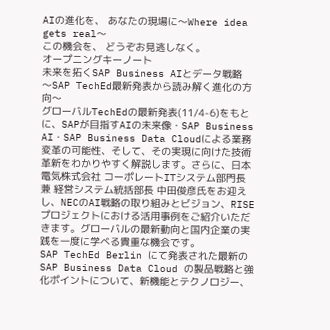AIの進化を、 あなたの現場に〜Where idea gets real〜
この機会を、 どうぞお見逃しなく。
オープニングキーノート
未来を拓くSAP Business AIとデータ戦略
〜SAP TechEd最新発表から読み解く進化の方向〜
グローバルTechEdの最新発表(11/4-6)をもとに、SAPが目指すAIの未来像・SAP Business AI・SAP Business Data Cloudによる業務変革の可能性、そして、その実現に向けた技術革新をわかりやすく解説します。さらに、日本電気株式会社 コーポレートITシステム部門長 兼 経営システム統括部長 中田俊彦氏をお迎えし、NECのAI戦略の取り組みとビジョン、RISEプロジェクトにおける活用事例をご紹介いただきます。グローバルの最新動向と国内企業の実践を一度に学べる貴重な機会です。
SAP TechEd Berlin にて発表された最新のSAP Business Data Cloud の製品戦略と強化ポイントについて、新機能とテクノロジー、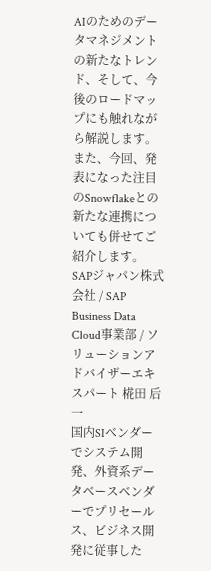AIのためのデータマネジメントの新たなトレンド、そして、今後のロードマップにも触れながら解説します。また、今回、発表になった注目のSnowflakeとの新たな連携についても併せてご紹介します。
SAPジャパン株式会社 / SAP Business Data Cloud事業部 / ソリューションアドバイザーエキスパート 椛田 后一
国内SIベンダーでシステム開発、外資系データベースベンダーでプリセールス、ビジネス開発に従事した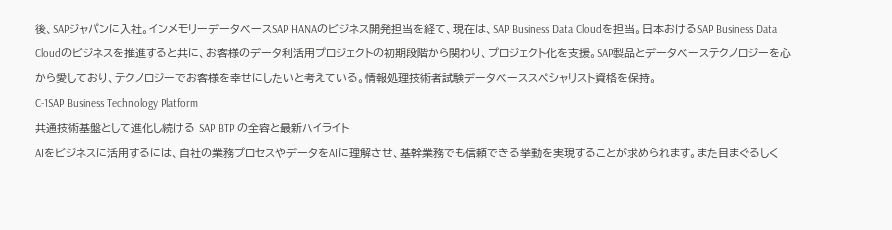後、SAPジャパンに入社。インメモリーデータベースSAP HANAのビジネス開発担当を経て、現在は、SAP Business Data Cloudを担当。日本おけるSAP Business Data Cloudのビジネスを推進すると共に、お客様のデータ利活用プロジェクトの初期段階から関わり、プロジェクト化を支援。SAP製品とデータベーステクノロジーを心から愛しており、テクノロジーでお客様を幸せにしたいと考えている。情報処理技術者試験データベーススペシャリスト資格を保持。
C-1SAP Business Technology Platform
共通技術基盤として進化し続ける SAP BTP の全容と最新ハイライト
AIをビジネスに活用するには、自社の業務プロセスやデータをAIに理解させ、基幹業務でも信頼できる挙動を実現することが求められます。また目まぐるしく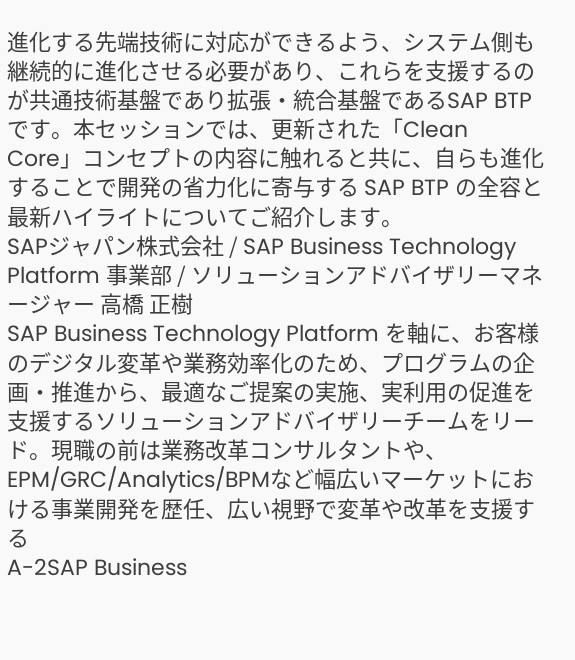進化する先端技術に対応ができるよう、システム側も継続的に進化させる必要があり、これらを支援するのが共通技術基盤であり拡張・統合基盤であるSAP BTPです。本セッションでは、更新された「Clean Core」コンセプトの内容に触れると共に、自らも進化することで開発の省力化に寄与する SAP BTP の全容と最新ハイライトについてご紹介します。
SAPジャパン株式会社 / SAP Business Technology Platform 事業部 / ソリューションアドバイザリーマネージャー 高橋 正樹
SAP Business Technology Platform を軸に、お客様のデジタル変革や業務効率化のため、プログラムの企画・推進から、最適なご提案の実施、実利用の促進を支援するソリューションアドバイザリーチームをリード。現職の前は業務改革コンサルタントや、EPM/GRC/Analytics/BPMなど幅広いマーケットにおける事業開発を歴任、広い視野で変革や改革を支援する
A-2SAP Business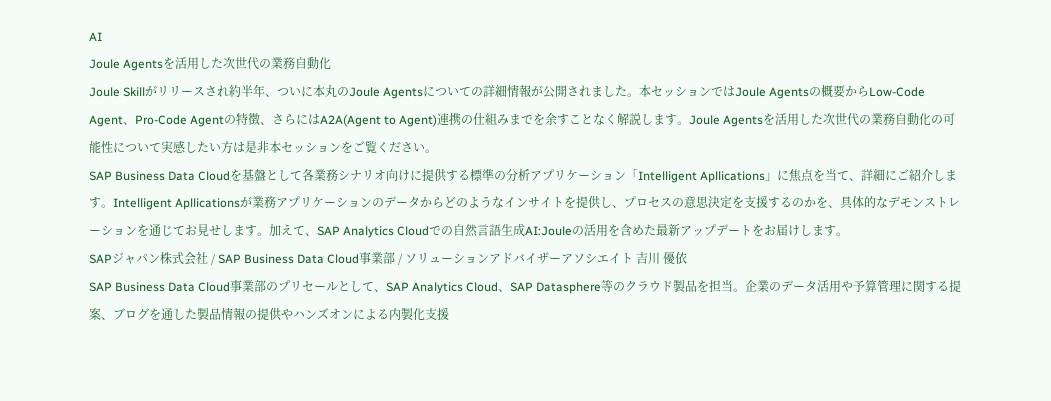AI
Joule Agentsを活用した次世代の業務自動化
Joule Skillがリリースされ約半年、ついに本丸のJoule Agentsについての詳細情報が公開されました。本セッションではJoule Agentsの概要からLow-Code Agent、Pro-Code Agentの特徴、さらにはA2A(Agent to Agent)連携の仕組みまでを余すことなく解説します。Joule Agentsを活用した次世代の業務自動化の可能性について実感したい方は是非本セッションをご覧ください。
SAP Business Data Cloudを基盤として各業務シナリオ向けに提供する標準の分析アプリケーション「Intelligent Apllications」に焦点を当て、詳細にご紹介します。Intelligent Apllicationsが業務アプリケーションのデータからどのようなインサイトを提供し、プロセスの意思決定を支援するのかを、具体的なデモンストレーションを通じてお見せします。加えて、SAP Analytics Cloudでの自然言語生成AI:Jouleの活用を含めた最新アップデートをお届けします。
SAPジャパン株式会社 / SAP Business Data Cloud事業部 / ソリューションアドバイザーアソシエイト 吉川 優依
SAP Business Data Cloud事業部のプリセールとして、SAP Analytics Cloud、SAP Datasphere等のクラウド製品を担当。企業のデータ活用や予算管理に関する提案、ブログを通した製品情報の提供やハンズオンによる内製化支援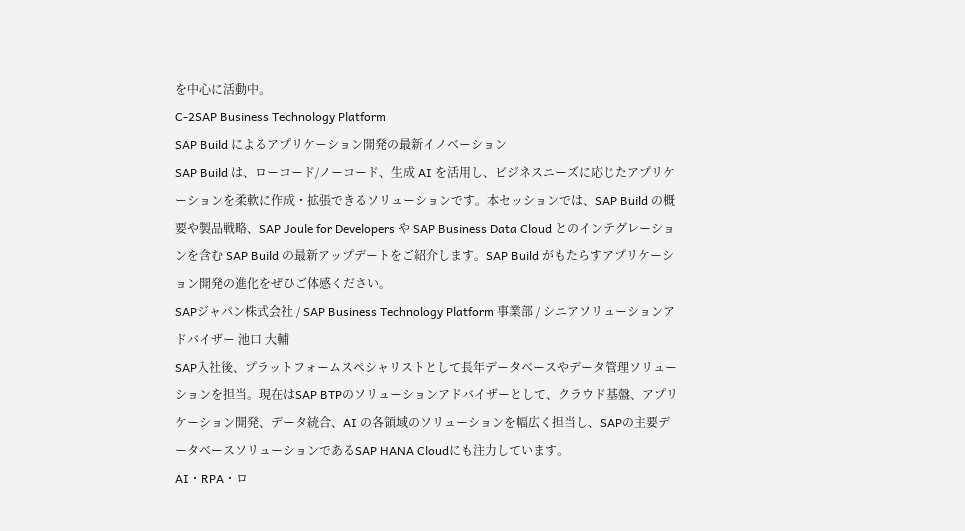を中心に活動中。
C-2SAP Business Technology Platform
SAP Build によるアプリケーション開発の最新イノベーション
SAP Build は、ローコード/ノーコード、生成 AI を活用し、ビジネスニーズに応じたアプリケーションを柔軟に作成・拡張できるソリューションです。本セッションでは、SAP Build の概要や製品戦略、SAP Joule for Developers や SAP Business Data Cloud とのインテグレーションを含む SAP Build の最新アップデートをご紹介します。SAP Build がもたらすアプリケーション開発の進化をぜひご体感ください。
SAPジャパン株式会社 / SAP Business Technology Platform 事業部 / シニアソリューションアドバイザー 池口 大輔
SAP入社後、プラットフォームスペシャリストとして長年データベースやデータ管理ソリューションを担当。現在はSAP BTPのソリューションアドバイザーとして、クラウド基盤、アプリケーション開発、データ統合、AI の各領域のソリューションを幅広く担当し、SAPの主要データベースソリューションであるSAP HANA Cloudにも注力しています。
AI・RPA・ロ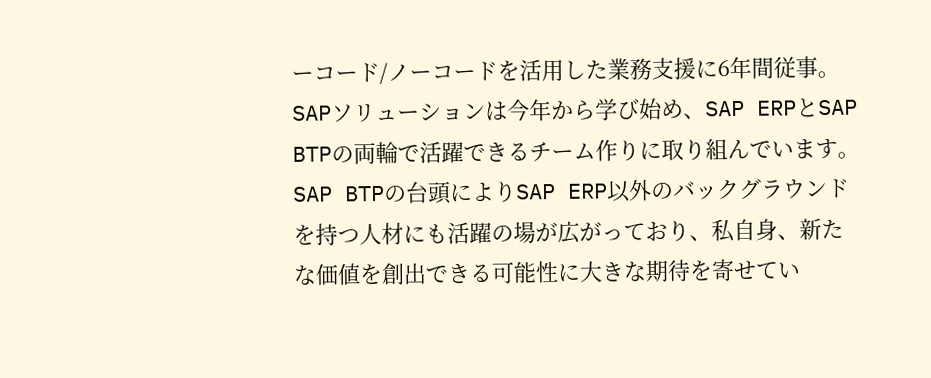ーコード/ノーコードを活用した業務支援に6年間従事。SAPソリューションは今年から学び始め、SAP ERPとSAP BTPの両輪で活躍できるチーム作りに取り組んでいます。
SAP BTPの台頭によりSAP ERP以外のバックグラウンドを持つ人材にも活躍の場が広がっており、私自身、新たな価値を創出できる可能性に大きな期待を寄せてい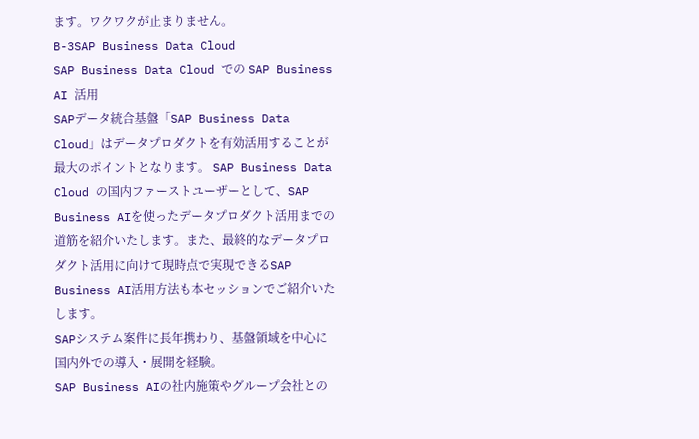ます。ワクワクが止まりません。
B-3SAP Business Data Cloud
SAP Business Data Cloud での SAP Business AI 活用
SAPデータ統合基盤「SAP Business Data Cloud」はデータプロダクトを有効活用することが最大のポイントとなります。 SAP Business Data Cloud の国内ファーストユーザーとして、SAP Business AIを使ったデータプロダクト活用までの道筋を紹介いたします。また、最終的なデータプロダクト活用に向けて現時点で実現できるSAP Business AI活用方法も本セッションでご紹介いたします。
SAPシステム案件に長年携わり、基盤領域を中心に国内外での導入・展開を経験。
SAP Business AIの社内施策やグループ会社との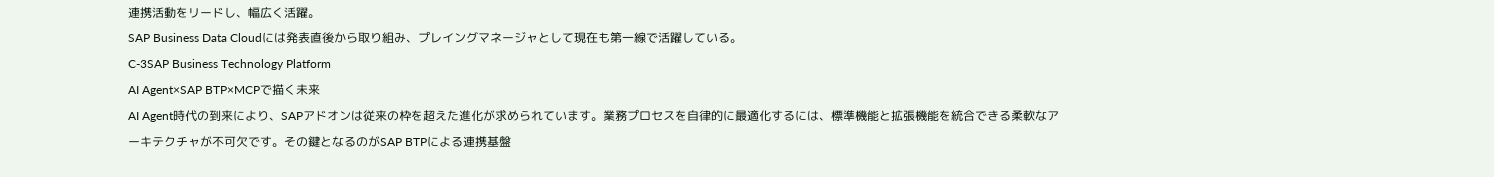連携活動をリードし、幅広く活躍。
SAP Business Data Cloudには発表直後から取り組み、プレイングマネージャとして現在も第一線で活躍している。
C-3SAP Business Technology Platform
AI Agent×SAP BTP×MCPで描く未来
AI Agent時代の到来により、SAPアドオンは従来の枠を超えた進化が求められています。業務プロセスを自律的に最適化するには、標準機能と拡張機能を統合できる柔軟なアーキテクチャが不可欠です。その鍵となるのがSAP BTPによる連携基盤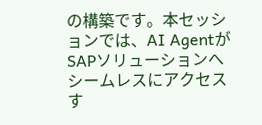の構築です。本セッションでは、AI AgentがSAPソリューションへシームレスにアクセスす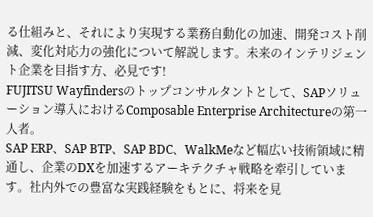る仕組みと、それにより実現する業務自動化の加速、開発コスト削減、変化対応力の強化について解説します。未来のインテリジェント企業を目指す方、必見です!
FUJITSU Wayfindersのトップコンサルタントとして、SAPソリューション導入におけるComposable Enterprise Architectureの第一人者。
SAP ERP、SAP BTP、SAP BDC、WalkMeなど幅広い技術領域に精通し、企業のDXを加速するアーキテクチャ戦略を牽引しています。社内外での豊富な実践経験をもとに、将来を見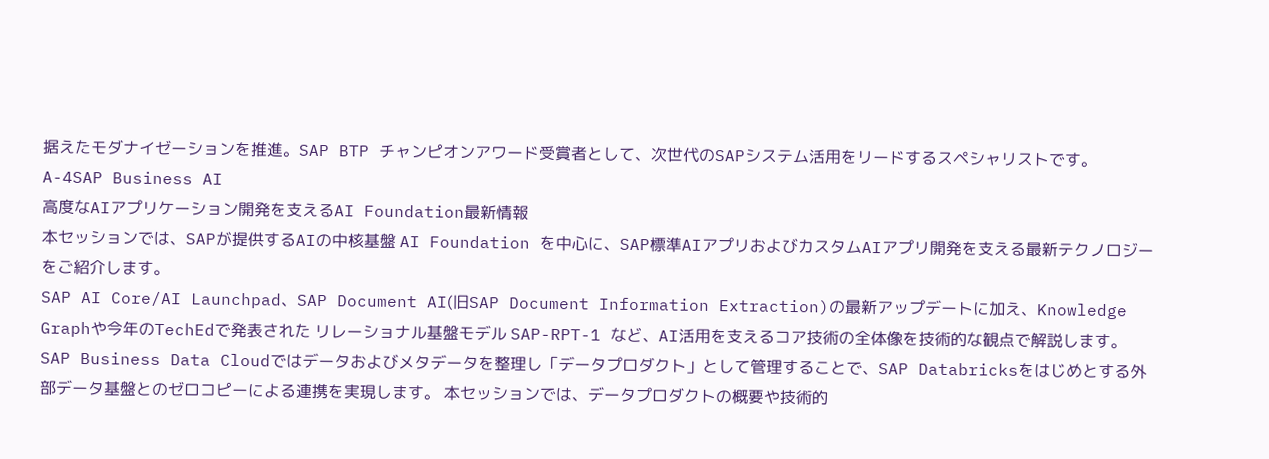据えたモダナイゼーションを推進。SAP BTP チャンピオンアワード受賞者として、次世代のSAPシステム活用をリードするスペシャリストです。
A-4SAP Business AI
高度なAIアプリケーション開発を支えるAI Foundation最新情報
本セッションでは、SAPが提供するAIの中核基盤 AI Foundation を中心に、SAP標準AIアプリおよびカスタムAIアプリ開発を支える最新テクノロジーをご紹介します。
SAP AI Core/AI Launchpad、SAP Document AI(旧SAP Document Information Extraction)の最新アップデートに加え、Knowledge Graphや今年のTechEdで発表された リレーショナル基盤モデル SAP-RPT-1 など、AI活用を支えるコア技術の全体像を技術的な観点で解説します。
SAP Business Data Cloudではデータおよびメタデータを整理し「データプロダクト」として管理することで、SAP Databricksをはじめとする外部データ基盤とのゼロコピーによる連携を実現します。 本セッションでは、データプロダクトの概要や技術的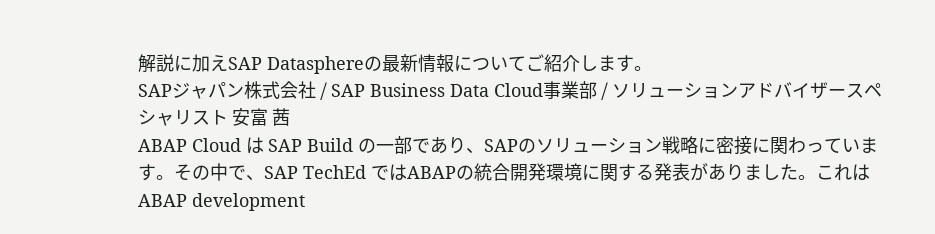解説に加えSAP Datasphereの最新情報についてご紹介します。
SAPジャパン株式会社 / SAP Business Data Cloud事業部 / ソリューションアドバイザースペシャリスト 安富 茜
ABAP Cloud は SAP Build の一部であり、SAPのソリューション戦略に密接に関わっています。その中で、SAP TechEd ではABAPの統合開発環境に関する発表がありました。これは ABAP development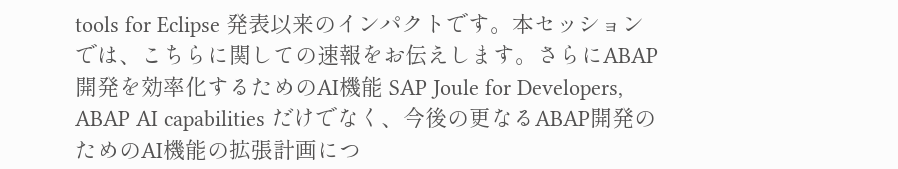tools for Eclipse 発表以来のインパクトです。本セッションでは、こちらに関しての速報をお伝えします。さらにABAP開発を効率化するためのAI機能 SAP Joule for Developers, ABAP AI capabilities だけでなく、今後の更なるABAP開発のためのAI機能の拡張計画につ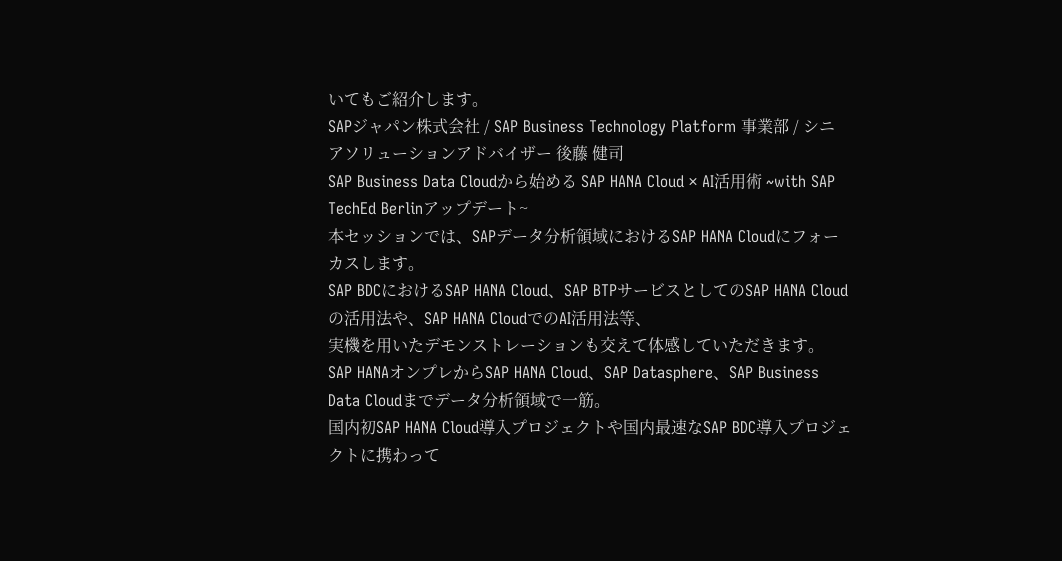いてもご紹介します。
SAPジャパン株式会社 / SAP Business Technology Platform 事業部 / シニアソリューションアドバイザー 後藤 健司
SAP Business Data Cloudから始める SAP HANA Cloud × AI活用術 ~with SAP TechEd Berlinアップデート~
本セッションでは、SAPデータ分析領域におけるSAP HANA Cloudにフォーカスします。
SAP BDCにおけるSAP HANA Cloud、SAP BTPサービスとしてのSAP HANA Cloudの活用法や、SAP HANA CloudでのAI活用法等、
実機を用いたデモンストレーションも交えて体感していただきます。
SAP HANAオンプレからSAP HANA Cloud、SAP Datasphere、SAP Business Data Cloudまでデータ分析領域で一筋。
国内初SAP HANA Cloud導入プロジェクトや国内最速なSAP BDC導入プロジェクトに携わって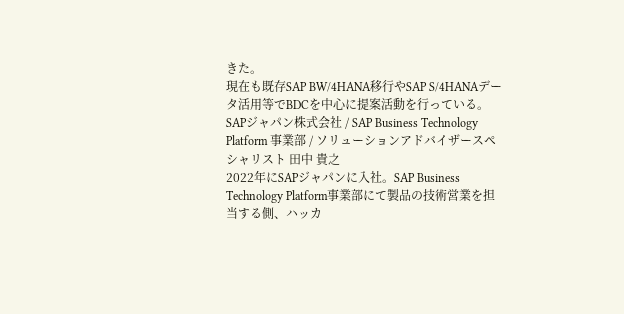きた。
現在も既存SAP BW/4HANA移行やSAP S/4HANAデータ活用等でBDCを中心に提案活動を行っている。
SAPジャパン株式会社 / SAP Business Technology Platform 事業部 / ソリューションアドバイザースペシャリスト 田中 貴之
2022年にSAPジャパンに入社。SAP Business Technology Platform事業部にて製品の技術営業を担当する側、ハッカ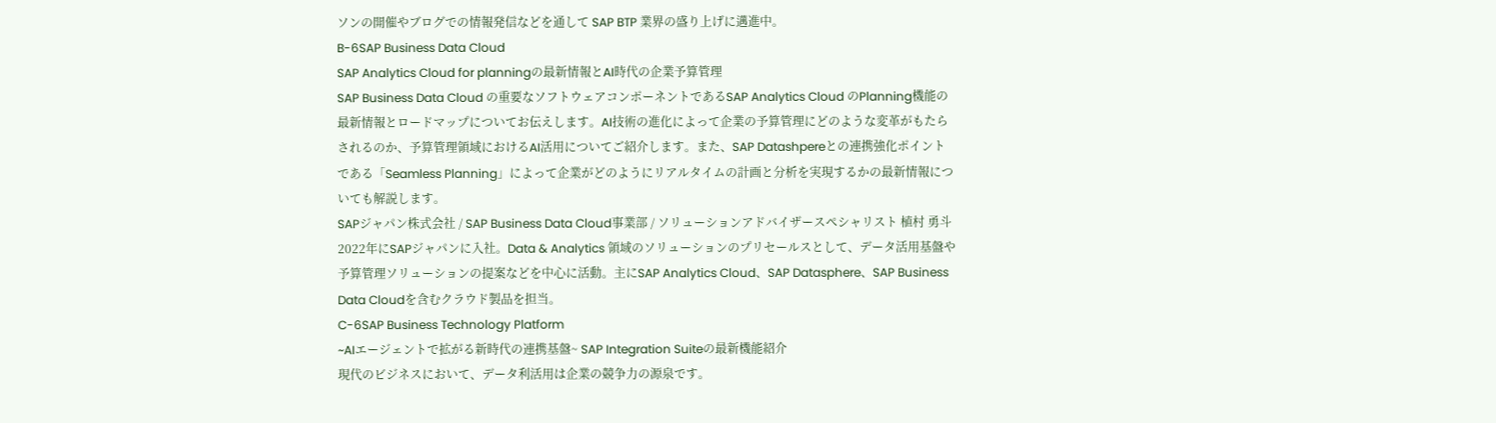ソンの開催やブログでの情報発信などを通して SAP BTP 業界の盛り上げに邁進中。
B-6SAP Business Data Cloud
SAP Analytics Cloud for planningの最新情報とAI時代の企業予算管理
SAP Business Data Cloud の重要なソフトウェアコンポーネントであるSAP Analytics Cloud のPlanning機能の最新情報とロードマップについてお伝えします。AI技術の進化によって企業の予算管理にどのような変革がもたらされるのか、予算管理領域におけるAI活用についてご紹介します。また、SAP Datashpereとの連携強化ポイントである「Seamless Planning」によって企業がどのようにリアルタイムの計画と分析を実現するかの最新情報についても解説します。
SAPジャパン株式会社 / SAP Business Data Cloud事業部 / ソリューションアドバイザースペシャリスト 植村 勇斗
2022年にSAPジャパンに入社。Data & Analytics 領域のソリューションのプリセールスとして、データ活用基盤や予算管理ソリューションの提案などを中心に活動。主にSAP Analytics Cloud、SAP Datasphere、SAP Business Data Cloudを含むクラウド製品を担当。
C-6SAP Business Technology Platform
~AIエージェントで拡がる新時代の連携基盤~ SAP Integration Suiteの最新機能紹介
現代のビジネスにおいて、データ利活用は企業の競争力の源泉です。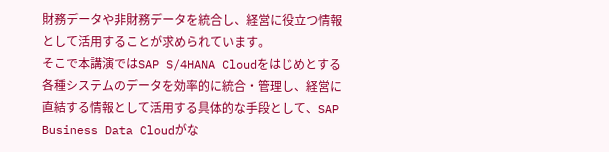財務データや非財務データを統合し、経営に役立つ情報として活用することが求められています。
そこで本講演ではSAP S/4HANA Cloudをはじめとする各種システムのデータを効率的に統合・管理し、経営に直結する情報として活用する具体的な手段として、SAP Business Data Cloudがな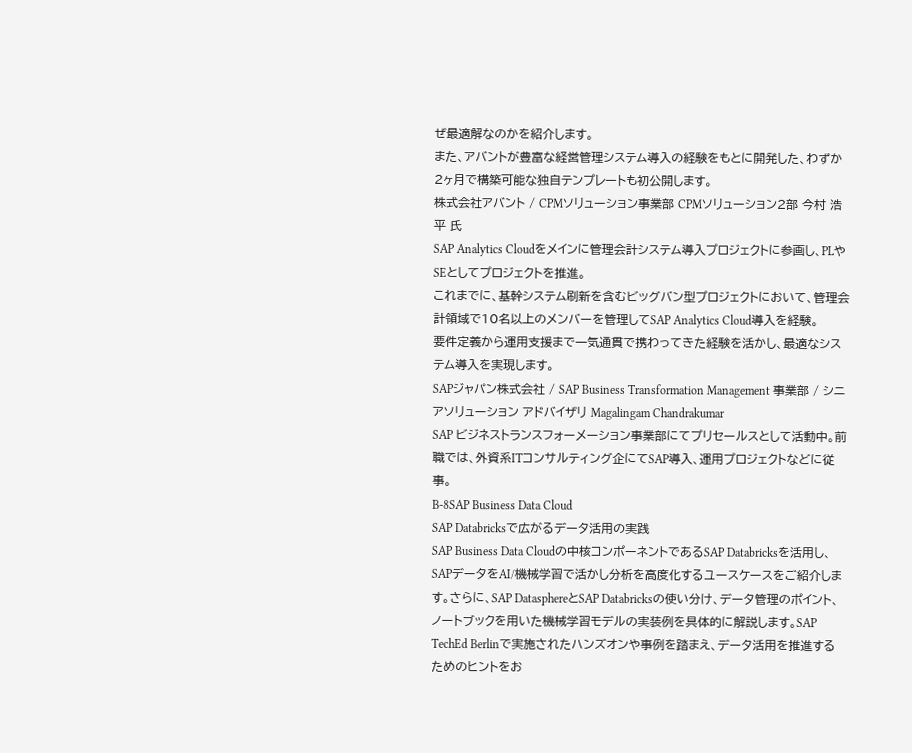ぜ最適解なのかを紹介します。
また、アバントが豊富な経営管理システム導入の経験をもとに開発した、わずか2ヶ月で構築可能な独自テンプレートも初公開します。
株式会社アバント / CPMソリューション事業部 CPMソリューション2部 今村 浩平 氏
SAP Analytics Cloudをメインに管理会計システム導入プロジェクトに参画し、PLやSEとしてプロジェクトを推進。
これまでに、基幹システム刷新を含むビッグバン型プロジェクトにおいて、管理会計領域で10名以上のメンバーを管理してSAP Analytics Cloud導入を経験。
要件定義から運用支援まで一気通貫で携わってきた経験を活かし、最適なシステム導入を実現します。
SAPジャパン株式会社 / SAP Business Transformation Management 事業部 / シニアソリューション アドバイザリ Magalingam Chandrakumar
SAP ビジネストランスフォーメーション事業部にてプリセールスとして活動中。前職では、外資系ITコンサルティング企にてSAP導入、運用プロジェクトなどに従事。
B-8SAP Business Data Cloud
SAP Databricksで広がるデータ活用の実践
SAP Business Data Cloudの中核コンポーネントであるSAP Databricksを活用し、SAPデータをAI/機械学習で活かし分析を高度化するユースケースをご紹介します。さらに、SAP DatasphereとSAP Databricksの使い分け、データ管理のポイント、ノートブックを用いた機械学習モデルの実装例を具体的に解説します。SAP TechEd Berlinで実施されたハンズオンや事例を踏まえ、データ活用を推進するためのヒントをお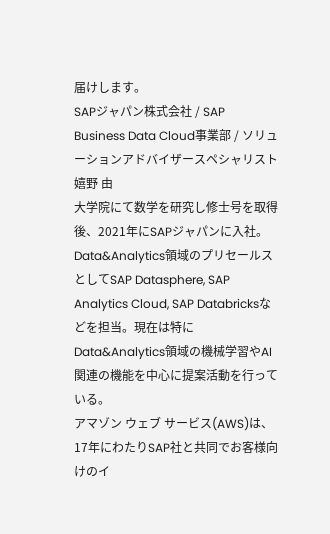届けします。
SAPジャパン株式会社 / SAP Business Data Cloud事業部 / ソリューションアドバイザースペシャリスト 嬉野 由
大学院にて数学を研究し修士号を取得後、2021年にSAPジャパンに入社。Data&Analytics領域のプリセールスとしてSAP Datasphere, SAP Analytics Cloud, SAP Databricksなどを担当。現在は特にData&Analytics領域の機械学習やAI関連の機能を中心に提案活動を行っている。
アマゾン ウェブ サービス(AWS)は、17年にわたりSAP社と共同でお客様向けのイ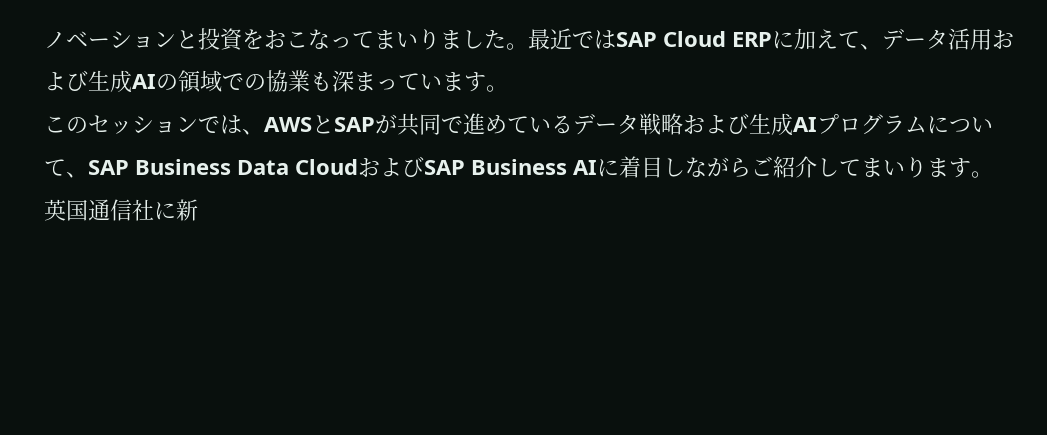ノベーションと投資をおこなってまいりました。最近ではSAP Cloud ERPに加えて、データ活用および生成AIの領域での協業も深まっています。
このセッションでは、AWSとSAPが共同で進めているデータ戦略および生成AIプログラムについて、SAP Business Data CloudおよびSAP Business AIに着目しながらご紹介してまいります。
英国通信社に新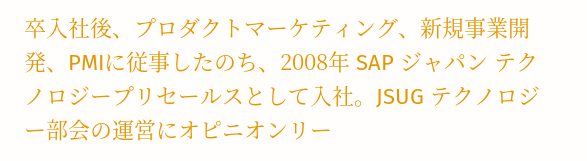卒入社後、プロダクトマーケティング、新規事業開発、PMIに従事したのち、2008年 SAP ジャパン テクノロジープリセールスとして入社。JSUG テクノロジー部会の運営にオピニオンリー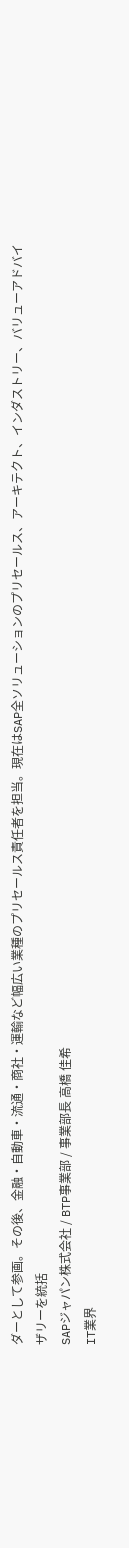ダーとして参画。その後、金融・自動車・流通・商社・運輸など幅広い業種のプリセールス責任者を担当。現在はSAP全ソリューションのプリセールス、アーキテクト、インダストリー、バリューアドバイザリーを統括
SAPジャパン株式会社 / BTP事業部 / 事業部長 高橋 佳希
IT業界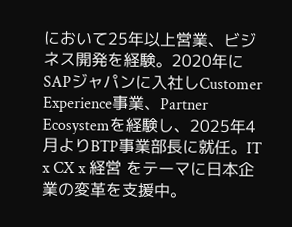において25年以上営業、ビジネス開発を経験。2020年にSAPジャパンに入社しCustomer Experience事業、Partner Ecosystemを経験し、2025年4月よりBTP事業部長に就任。IT x CX x 経営 をテーマに日本企業の変革を支援中。